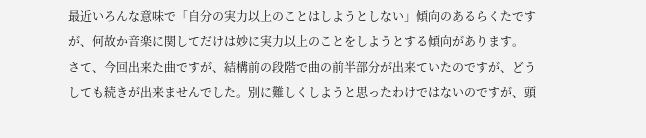最近いろんな意味で「自分の実力以上のことはしようとしない」傾向のあるらくたですが、何故か音楽に関してだけは妙に実力以上のことをしようとする傾向があります。
さて、今回出来た曲ですが、結構前の段階で曲の前半部分が出来ていたのですが、どうしても続きが出来ませんでした。別に難しくしようと思ったわけではないのですが、頭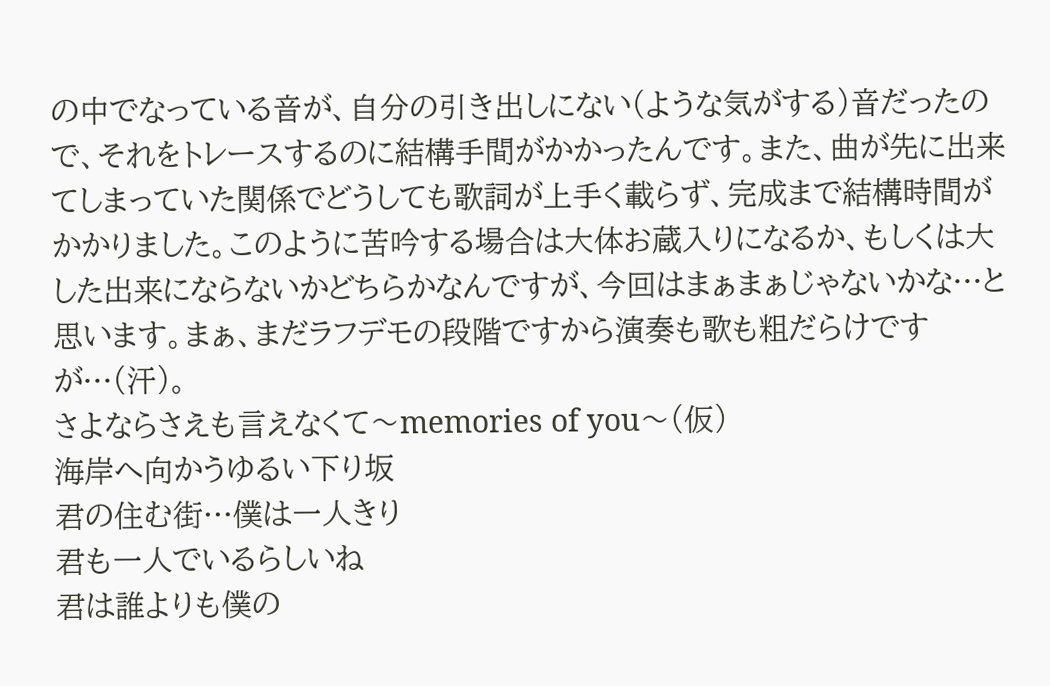の中でなっている音が、自分の引き出しにない(ような気がする)音だったので、それをトレースするのに結構手間がかかったんです。また、曲が先に出来てしまっていた関係でどうしても歌詞が上手く載らず、完成まで結構時間がかかりました。このように苦吟する場合は大体お蔵入りになるか、もしくは大した出来にならないかどちらかなんですが、今回はまぁまぁじゃないかな…と思います。まぁ、まだラフデモの段階ですから演奏も歌も粗だらけですが…(汗)。
さよならさえも言えなくて〜memories of you〜(仮)
海岸へ向かうゆるい下り坂
君の住む街…僕は一人きり
君も一人でいるらしいね
君は誰よりも僕の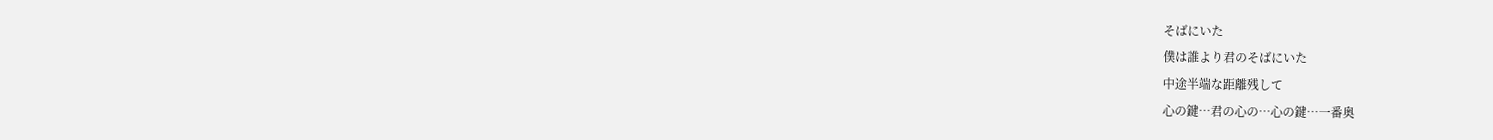そばにいた
僕は誰より君のそばにいた
中途半端な距離残して
心の鍵…君の心の…心の鍵…一番奥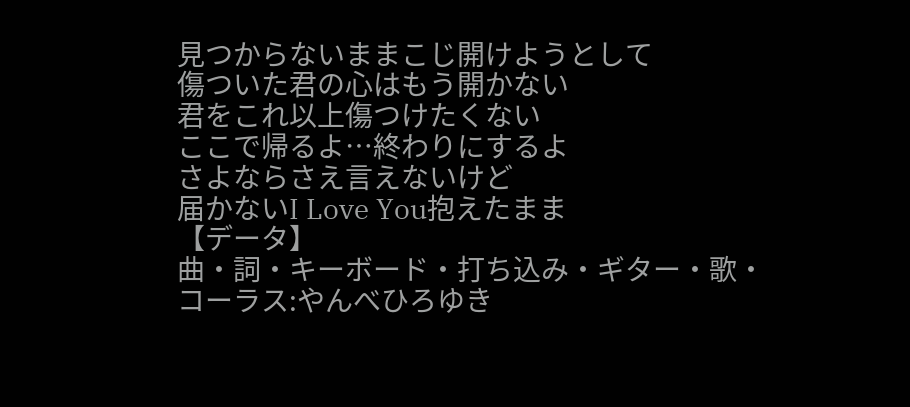見つからないままこじ開けようとして
傷ついた君の心はもう開かない
君をこれ以上傷つけたくない
ここで帰るよ…終わりにするよ
さよならさえ言えないけど
届かないI Love You抱えたまま
【データ】
曲・詞・キーボード・打ち込み・ギター・歌・コーラス:やんべひろゆき